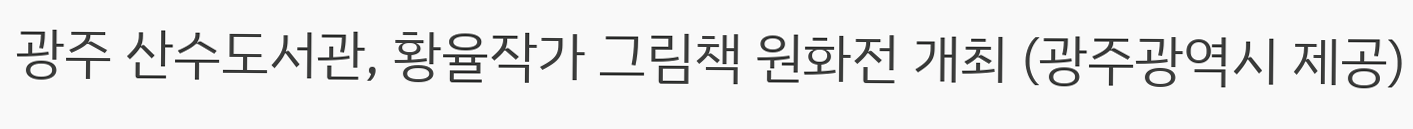광주 산수도서관, 황율작가 그림책 원화전 개최 (광주광역시 제공)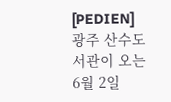[PEDIEN] 광주 산수도서관이 오는 6월 2일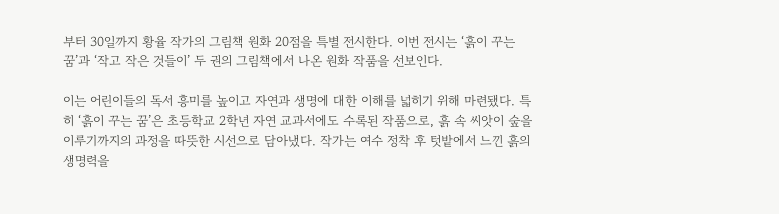부터 30일까지 황율 작가의 그림책 원화 20점을 특별 전시한다. 이번 전시는 ‘흙이 꾸는 꿈’과 ‘작고 작은 것들이’ 두 권의 그림책에서 나온 원화 작품을 선보인다.

이는 어린이들의 독서 흥미를 높이고 자연과 생명에 대한 이해를 넓히기 위해 마련됐다. 특히 ‘흙이 꾸는 꿈’은 초등학교 2학년 자연 교과서에도 수록된 작품으로, 흙 속 씨앗이 숲을 이루기까지의 과정을 따뜻한 시선으로 담아냈다. 작가는 여수 정착 후 텃밭에서 느낀 흙의 생명력을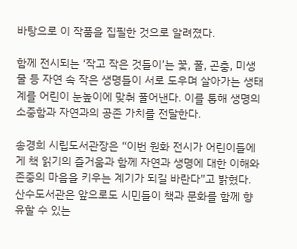바탕으로 이 작품을 집필한 것으로 알려졌다.

함께 전시되는 ‘작고 작은 것들이’는 꽃, 풀, 곤충, 미생물 등 자연 속 작은 생명들이 서로 도우며 살아가는 생태계를 어린이 눈높이에 맞춰 풀어낸다. 이를 통해 생명의 소중함과 자연과의 공존 가치를 전달한다.

송경희 시립도서관장은 “이번 원화 전시가 어린이들에게 책 읽기의 즐거움과 함께 자연과 생명에 대한 이해와 존중의 마음을 키우는 계기가 되길 바란다”고 밝혔다. 산수도서관은 앞으로도 시민들이 책과 문화를 함께 향유할 수 있는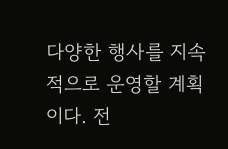다양한 행사를 지속적으로 운영할 계획이다. 전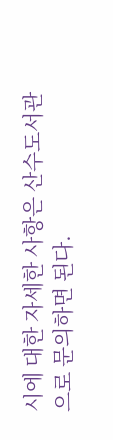시에 대한 자세한 사항은 산수도서관으로 문의하면 된다.